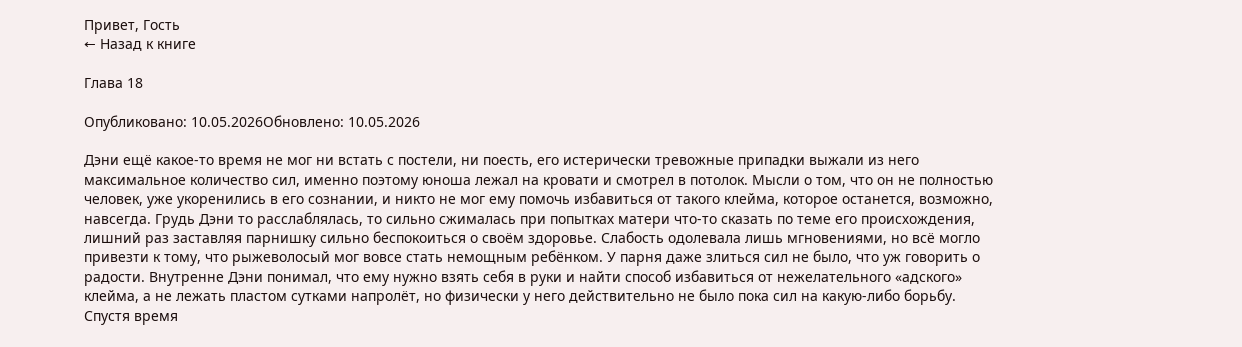Привет, Гость
← Назад к книге

Глава 18

Опубликовано: 10.05.2026Обновлено: 10.05.2026

Дэни ещё какое-то время не мог ни встать с постели, ни поесть, его истерически тревожные припадки выжали из него максимальное количество сил, именно поэтому юноша лежал на кровати и смотрел в потолок. Мысли о том, что он не полностью человек, уже укоренились в его сознании, и никто не мог ему помочь избавиться от такого клейма, которое останется, возможно, навсегда. Грудь Дэни то расслаблялась, то сильно сжималась при попытках матери что-то сказать по теме его происхождения, лишний раз заставляя парнишку сильно беспокоиться о своём здоровье. Слабость одолевала лишь мгновениями, но всё могло привезти к тому, что рыжеволосый мог вовсе стать немощным ребёнком. У парня даже злиться сил не было, что уж говорить о радости. Внутренне Дэни понимал, что ему нужно взять себя в руки и найти способ избавиться от нежелательного «адского» клейма, а не лежать пластом сутками напролёт, но физически у него действительно не было пока сил на какую-либо борьбу. Спустя время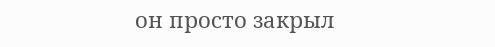он просто закрыл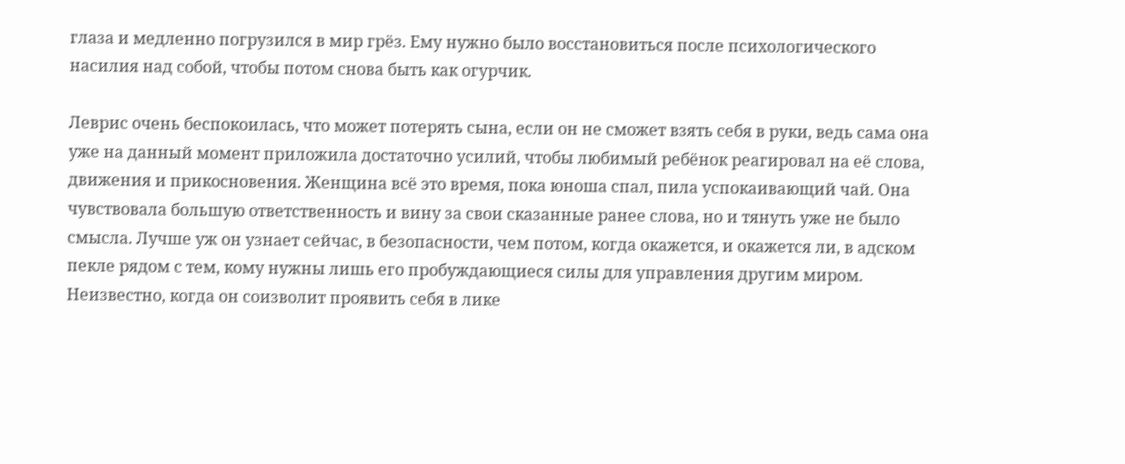глаза и медленно погрузился в мир грёз. Ему нужно было восстановиться после психологического насилия над собой, чтобы потом снова быть как огурчик.

Леврис очень беспокоилась, что может потерять сына, если он не сможет взять себя в руки, ведь сама она уже на данный момент приложила достаточно усилий, чтобы любимый ребёнок реагировал на её слова, движения и прикосновения. Женщина всё это время, пока юноша спал, пила успокаивающий чай. Она чувствовала большую ответственность и вину за свои сказанные ранее слова, но и тянуть уже не было смысла. Лучше уж он узнает сейчас, в безопасности, чем потом, когда окажется, и окажется ли, в адском пекле рядом с тем, кому нужны лишь его пробуждающиеся силы для управления другим миром. Неизвестно, когда он соизволит проявить себя в лике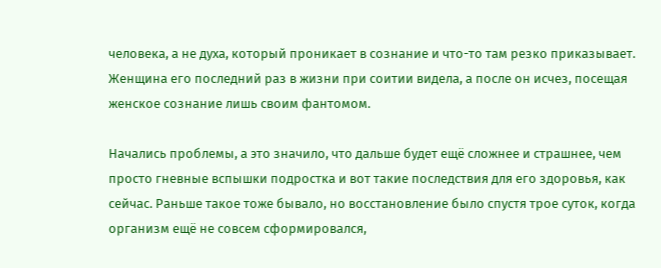человека, а не духа, который проникает в сознание и что-то там резко приказывает. Женщина его последний раз в жизни при соитии видела, а после он исчез, посещая женское сознание лишь своим фантомом.

Начались проблемы, а это значило, что дальше будет ещё сложнее и страшнее, чем просто гневные вспышки подростка и вот такие последствия для его здоровья, как сейчас. Раньше такое тоже бывало, но восстановление было спустя трое суток, когда организм ещё не совсем сформировался,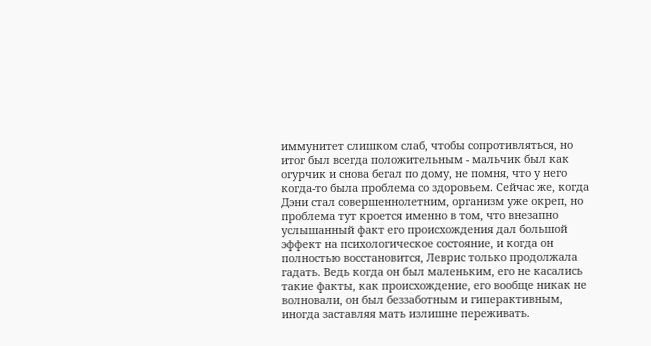иммунитет слишком слаб, чтобы сопротивляться, но итог был всегда положительным - мальчик был как огурчик и снова бегал по дому, не помня, что у него когда-то была проблема со здоровьем. Сейчас же, когда Дэни стал совершеннолетним, организм уже окреп, но проблема тут кроется именно в том, что внезапно услышанный факт его происхождения дал большой эффект на психологическое состояние, и когда он полностью восстановится, Леврис только продолжала гадать. Ведь когда он был маленьким, его не касались такие факты, как происхождение, его вообще никак не волновали, он был беззаботным и гиперактивным, иногда заставляя мать излишне переживать.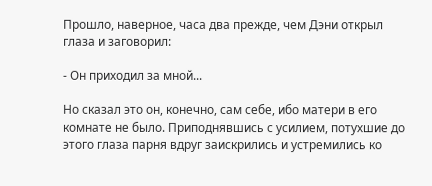Прошло, наверное, часа два прежде, чем Дэни открыл глаза и заговорил:

- Он приходил за мной...

Но сказал это он, конечно, сам себе, ибо матери в его комнате не было. Приподнявшись с усилием, потухшие до этого глаза парня вдруг заискрились и устремились ко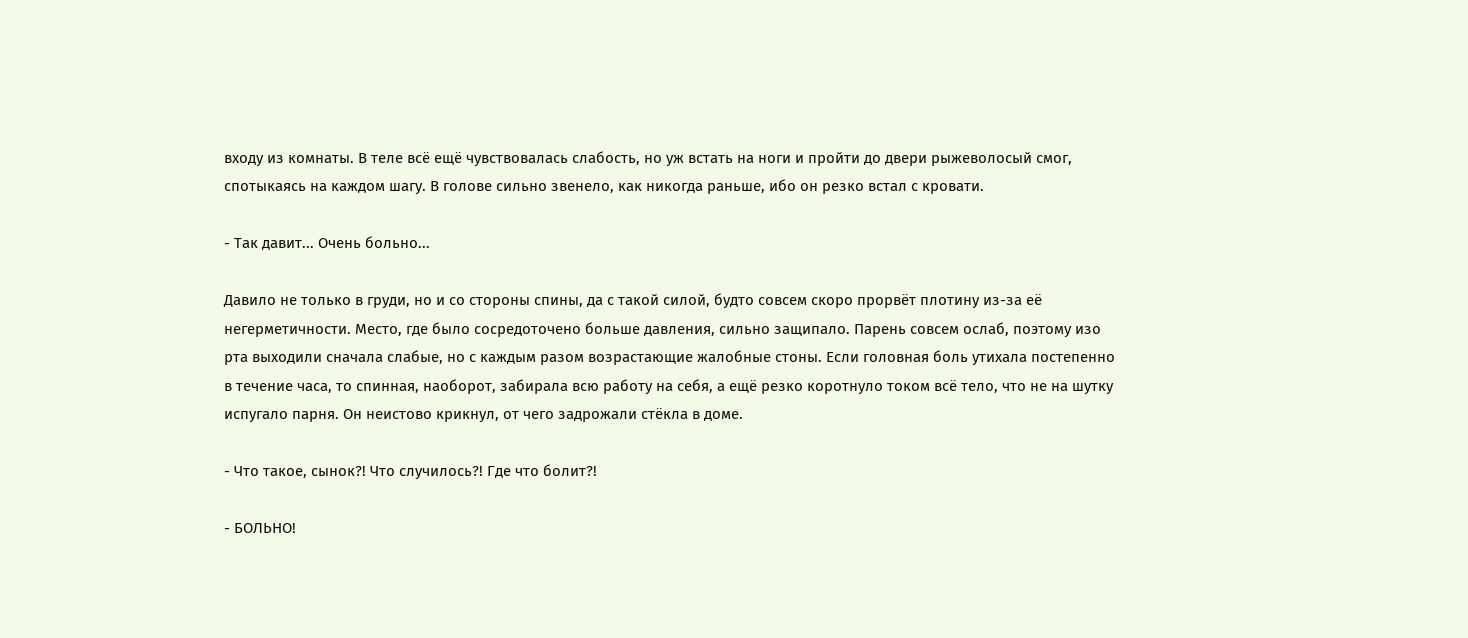входу из комнаты. В теле всё ещё чувствовалась слабость, но уж встать на ноги и пройти до двери рыжеволосый смог, спотыкаясь на каждом шагу. В голове сильно звенело, как никогда раньше, ибо он резко встал с кровати.

- Так давит... Очень больно...

Давило не только в груди, но и со стороны спины, да с такой силой, будто совсем скоро прорвёт плотину из-за её негерметичности. Место, где было сосредоточено больше давления, сильно защипало. Парень совсем ослаб, поэтому изо рта выходили сначала слабые, но с каждым разом возрастающие жалобные стоны. Если головная боль утихала постепенно в течение часа, то спинная, наоборот, забирала всю работу на себя, а ещё резко коротнуло током всё тело, что не на шутку испугало парня. Он неистово крикнул, от чего задрожали стёкла в доме.

- Что такое, сынок?! Что случилось?! Где что болит?!

- БОЛЬНО!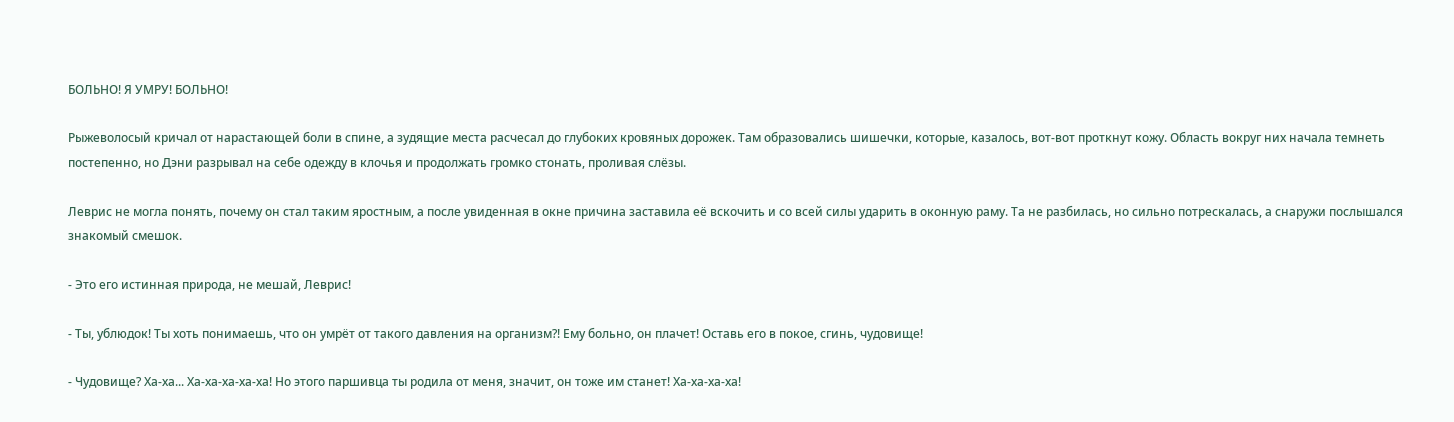БОЛЬНО! Я УМРУ! БОЛЬНО!

Рыжеволосый кричал от нарастающей боли в спине, а зудящие места расчесал до глубоких кровяных дорожек. Там образовались шишечки, которые, казалось, вот-вот проткнут кожу. Область вокруг них начала темнеть постепенно, но Дэни разрывал на себе одежду в клочья и продолжать громко стонать, проливая слёзы.

Леврис не могла понять, почему он стал таким яростным, а после увиденная в окне причина заставила её вскочить и со всей силы ударить в оконную раму. Та не разбилась, но сильно потрескалась, а снаружи послышался знакомый смешок.

- Это его истинная природа, не мешай, Леврис!

- Ты, ублюдок! Ты хоть понимаешь, что он умрёт от такого давления на организм?! Ему больно, он плачет! Оставь его в покое, сгинь, чудовище!

- Чудовище? Ха-ха... Ха-ха-ха-ха-ха! Но этого паршивца ты родила от меня, значит, он тоже им станет! Ха-ха-ха-ха!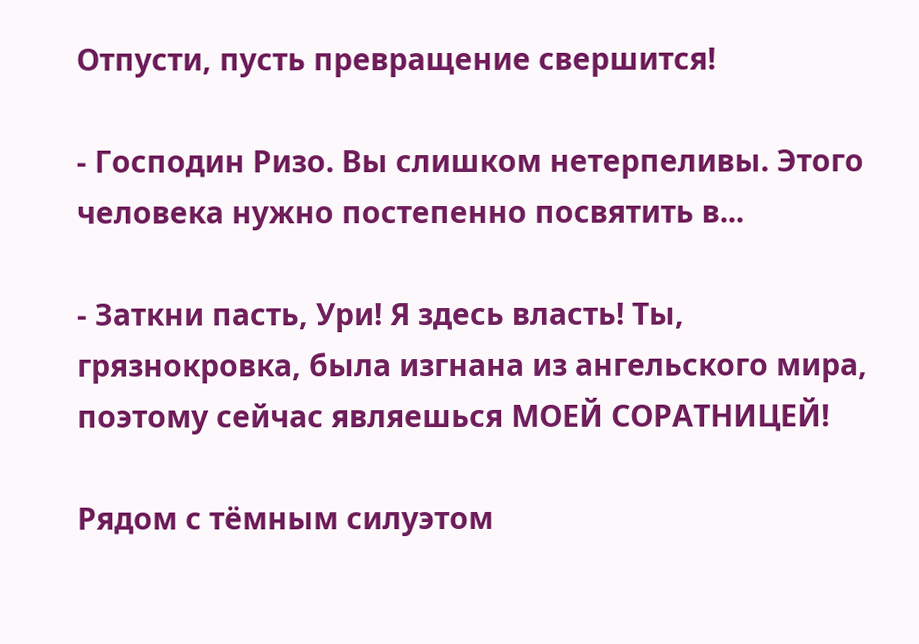Отпусти, пусть превращение свершится!

- Господин Ризо. Вы слишком нетерпеливы. Этого человека нужно постепенно посвятить в...

- Заткни пасть, Ури! Я здесь власть! Ты, грязнокровка, была изгнана из ангельского мира, поэтому сейчас являешься МОЕЙ СОРАТНИЦЕЙ!

Рядом с тёмным силуэтом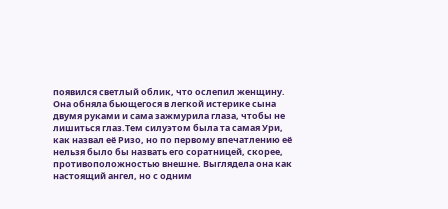появился светлый облик, что ослепил женщину. Она обняла бьющегося в легкой истерике сына двумя руками и сама зажмурила глаза, чтобы не лишиться глаз.Тем силуэтом была та самая Ури, как назвал её Ризо, но по первому впечатлению её нельзя было бы назвать его соратницей, скорее, противоположностью внешне. Выглядела она как настоящий ангел, но с одним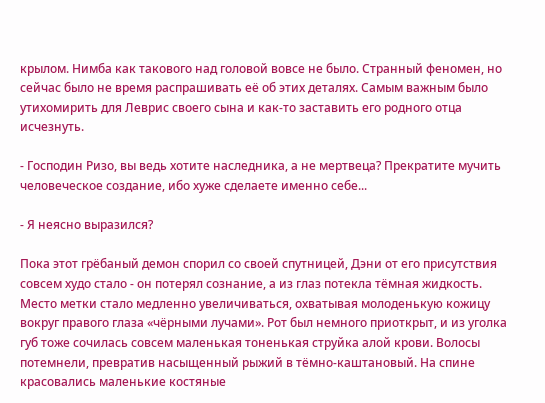крылом. Нимба как такового над головой вовсе не было. Странный феномен, но сейчас было не время распрашивать её об этих деталях. Самым важным было утихомирить для Леврис своего сына и как-то заставить его родного отца исчезнуть.

- Господин Ризо, вы ведь хотите наследника, а не мертвеца? Прекратите мучить человеческое создание, ибо хуже сделаете именно себе...

- Я неясно выразился?

Пока этот грёбаный демон спорил со своей спутницей, Дэни от его присутствия совсем худо стало - он потерял сознание, а из глаз потекла тёмная жидкость. Место метки стало медленно увеличиваться, охватывая молоденькую кожицу вокруг правого глаза «чёрными лучами». Рот был немного приоткрыт, и из уголка губ тоже сочилась совсем маленькая тоненькая струйка алой крови. Волосы потемнели, превратив насыщенный рыжий в тёмно-каштановый. На спине красовались маленькие костяные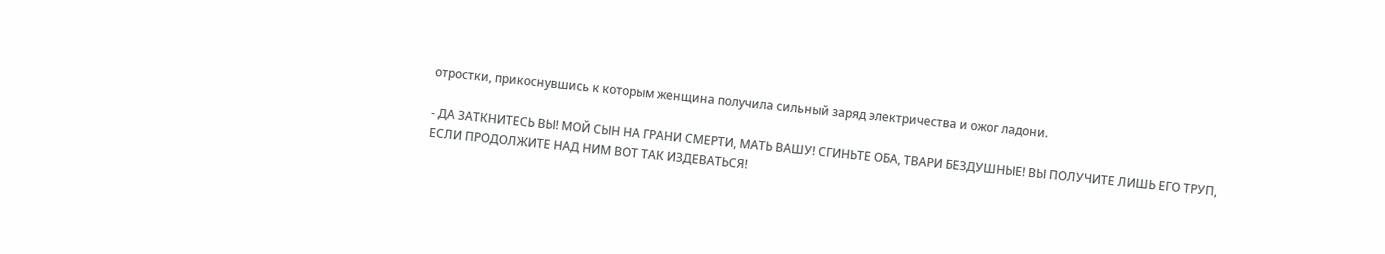отростки, прикоснувшись к которым женщина получила сильный заряд электричества и ожог ладони.

- ДА ЗАТКНИТЕСЬ ВЫ! МОЙ СЫН НА ГРАНИ СМЕРТИ, МАТЬ ВАШУ! СГИНЬТЕ ОБА, ТВАРИ БЕЗДУШНЫЕ! ВЫ ПОЛУЧИТЕ ЛИШЬ ЕГО ТРУП, ЕСЛИ ПРОДОЛЖИТЕ НАД НИМ ВОТ ТАК ИЗДЕВАТЬСЯ!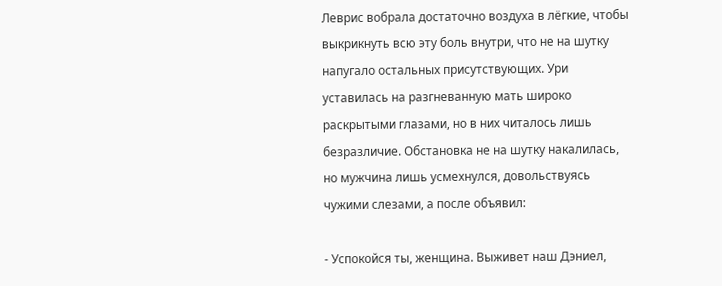Леврис вобрала достаточно воздуха в лёгкие, чтобы выкрикнуть всю эту боль внутри, что не на шутку напугало остальных присутствующих. Ури уставилась на разгневанную мать широко раскрытыми глазами, но в них читалось лишь безразличие. Обстановка не на шутку накалилась, но мужчина лишь усмехнулся, довольствуясь чужими слезами, а после объявил:

- Успокойся ты, женщина. Выживет наш Дэниел,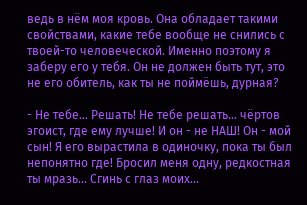ведь в нём моя кровь. Она обладает такими свойствами, какие тебе вообще не снились с твоей-то человеческой. Именно поэтому я заберу его у тебя. Он не должен быть тут, это не его обитель, как ты не поймёшь, дурная?

- Не тебе... Решать! Не тебе решать... чёртов эгоист, где ему лучше! И он - не НАШ! Он - мой сын! Я его вырастила в одиночку, пока ты был непонятно где! Бросил меня одну, редкостная ты мразь... Сгинь с глаз моих...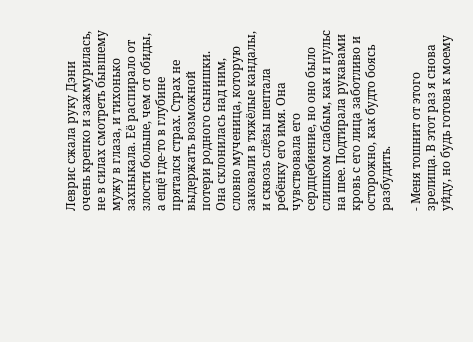Леврис сжала руку Дэни очень крепко и зажмурилась, не в силах смотреть бывшему мужу в глаза, и тихонько захныкала. Её распирало от злости больше, чем от обиды, а ещё где-то в глубине прятался страх. Страх не выдержать возможной потери родного сынишки. Она склонилась над ним, словно мученица, которую заковали в тяжёлые кандалы, и сквозь слёзы шептала ребёнку его имя. Она чувствовала его сердцебиение, но оно было слишком слабым, как и пульс на шее. Подтирала рукавами кровь с его лица заботливо и осторожно, как будто боясь разбудить.

- Меня тошнит от этого зрелища. В этот раз я снова уйду, но будь готова к моему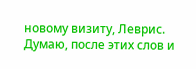новому визиту, Леврис. Думаю, после этих слов и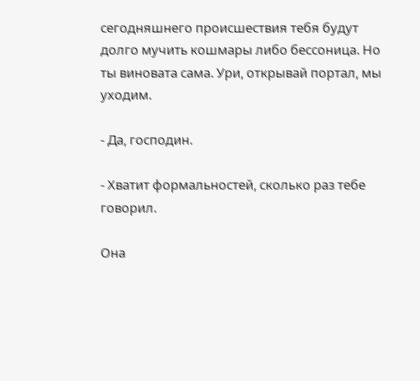сегодняшнего происшествия тебя будут долго мучить кошмары либо бессоница. Но ты виновата сама. Ури, открывай портал, мы уходим.

- Да, господин.

- Хватит формальностей, сколько раз тебе говорил.

Она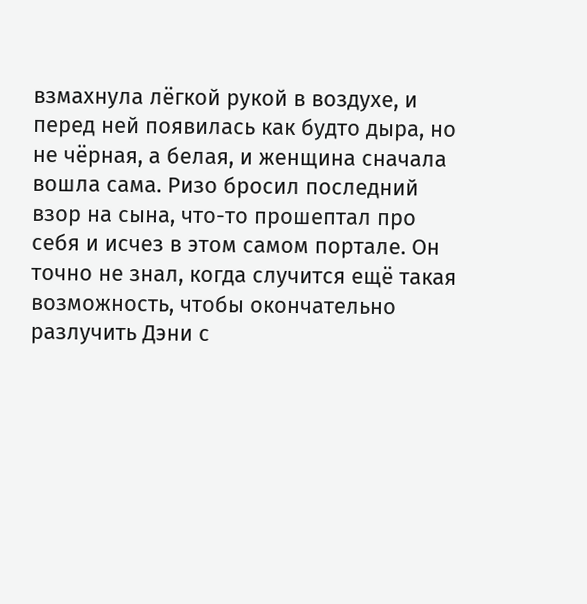взмахнула лёгкой рукой в воздухе, и перед ней появилась как будто дыра, но не чёрная, а белая, и женщина сначала вошла сама. Ризо бросил последний взор на сына, что-то прошептал про себя и исчез в этом самом портале. Он точно не знал, когда случится ещё такая возможность, чтобы окончательно разлучить Дэни с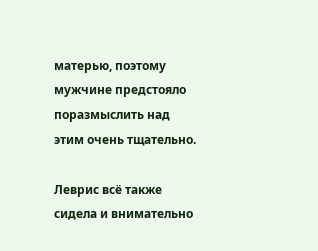матерью, поэтому мужчине предстояло поразмыслить над этим очень тщательно.

Леврис всё также сидела и внимательно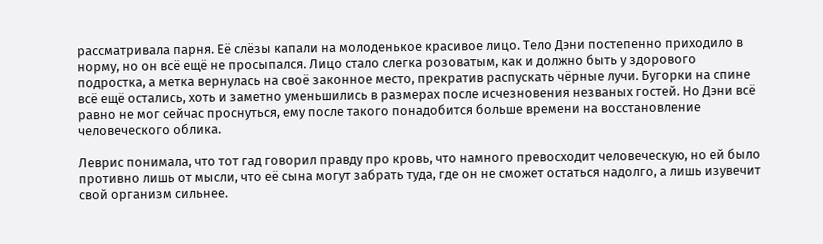рассматривала парня. Её слёзы капали на молоденькое красивое лицо. Тело Дэни постепенно приходило в норму, но он всё ещё не просыпался. Лицо стало слегка розоватым, как и должно быть у здорового подростка, а метка вернулась на своё законное место, прекратив распускать чёрные лучи. Бугорки на спине всё ещё остались, хоть и заметно уменьшились в размерах после исчезновения незваных гостей. Но Дэни всё равно не мог сейчас проснуться, ему после такого понадобится больше времени на восстановление человеческого облика.

Леврис понимала, что тот гад говорил правду про кровь, что намного превосходит человеческую, но ей было противно лишь от мысли, что её сына могут забрать туда, где он не сможет остаться надолго, а лишь изувечит свой организм сильнее.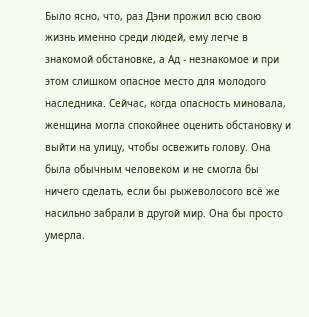Было ясно, что, раз Дэни прожил всю свою жизнь именно среди людей, ему легче в знакомой обстановке, а Ад - незнакомое и при этом слишком опасное место для молодого наследника. Сейчас, когда опасность миновала, женщина могла спокойнее оценить обстановку и выйти на улицу, чтобы освежить голову. Она была обычным человеком и не смогла бы ничего сделать, если бы рыжеволосого всё же насильно забрали в другой мир. Она бы просто умерла.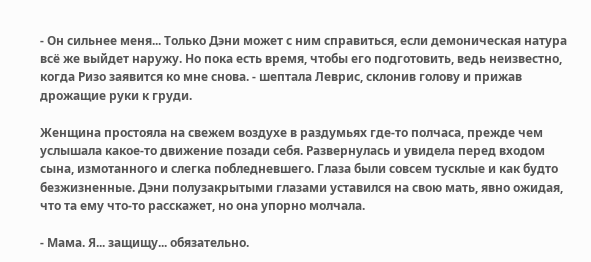- Он сильнее меня... Только Дэни может с ним справиться, если демоническая натура всё же выйдет наружу. Но пока есть время, чтобы его подготовить, ведь неизвестно, когда Ризо заявится ко мне снова. - шептала Леврис, склонив голову и прижав дрожащие руки к груди.

Женщина простояла на свежем воздухе в раздумьях где-то полчаса, прежде чем услышала какое-то движение позади себя. Развернулась и увидела перед входом сына, измотанного и слегка побледневшего. Глаза были совсем тусклые и как будто безжизненные. Дэни полузакрытыми глазами уставился на свою мать, явно ожидая, что та ему что-то расскажет, но она упорно молчала.

- Мама. Я... защищу... обязательно.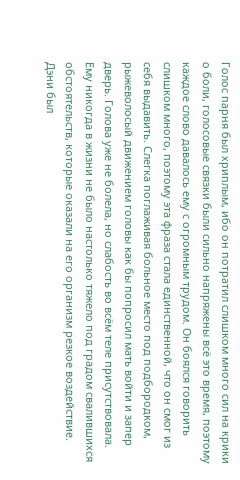Голос парня был хриплым, ибо он потратил слишком много сил на крики о боли, голосовые связки были сильно напряжены всё это время, поэтому каждое слово давалось ему с огромным трудом. Он боялся говорить слишком много, поэтому эта фраза стала единственной, что он смог из себя выдавить. Слегка поглаживая больное место под подбородком, рыжеволосый движением головы как бы попросил мать войти и запер дверь. Голова уже не болела, но слабость во всём теле присутствовала. Ему никогда в жизни не было настолько тяжело под градом свалившихся обстоятельств, которые оказали на его организм резкое воздействие. Дэни был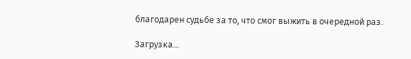благодарен судьбе за то, что смог выжить в очередной раз.

Загрузка...